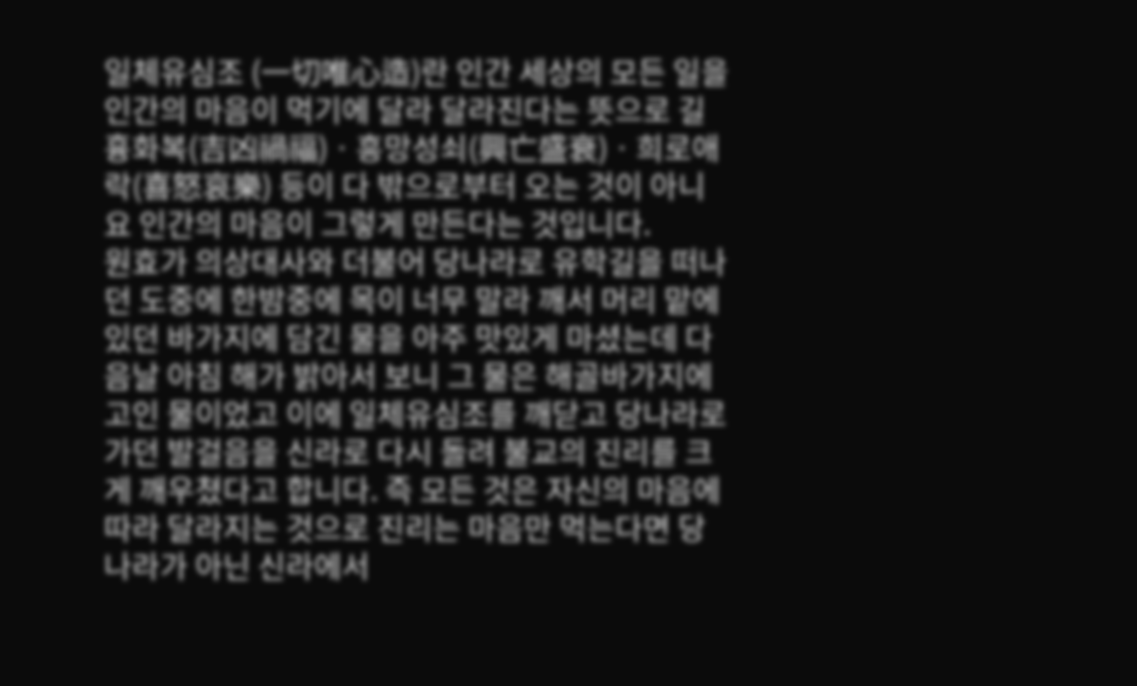일체유심조 (一切唯心造)란 인간 세상의 모든 일을 인간의 마음이 먹기에 달라 달라진다는 뜻으로 길흉화복(吉凶禍福)ㆍ흥망성쇠(興亡盛衰)ㆍ희로애락(喜怒哀樂) 등이 다 밖으로부터 오는 것이 아니요 인간의 마음이 그렇게 만든다는 것입니다.
원효가 의상대사와 더불어 당나라로 유학길을 떠나던 도중에 한밤중에 목이 너무 말라 깨서 머리 맡에 있던 바가지에 담긴 물을 아주 맛있게 마셨는데 다음날 아침 해가 밝아서 보니 그 물은 해골바가지에 고인 물이었고 이에 일체유심조를 깨닫고 당나라로 가던 발걸음을 신라로 다시 돌려 불교의 진리를 크게 깨우쳤다고 합니다. 즉 모든 것은 자신의 마음에 따라 달라지는 것으로 진리는 마음만 먹는다면 당나라가 아닌 신라에서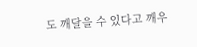도 깨달을 수 있다고 깨우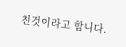친것이라고 합니다.